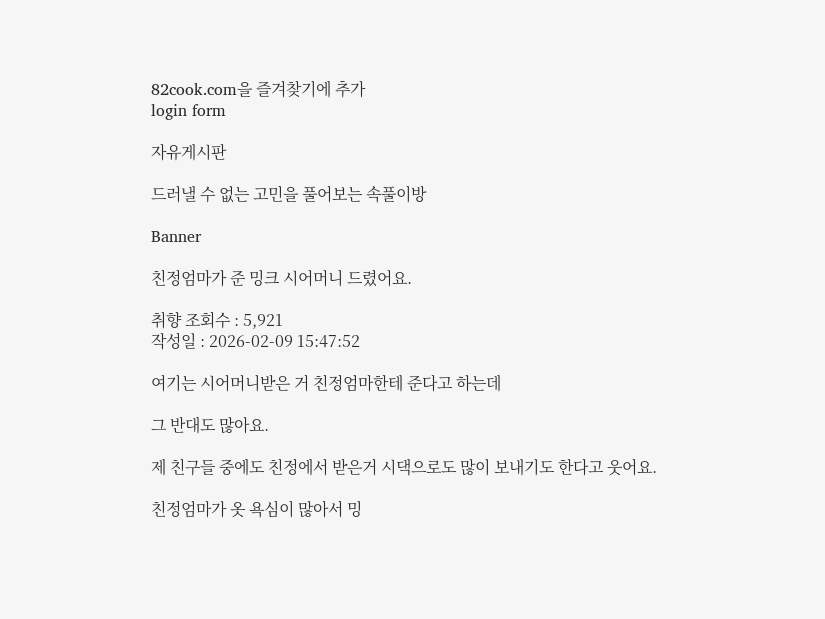82cook.com을 즐겨찾기에 추가
login form

자유게시판

드러낼 수 없는 고민을 풀어보는 속풀이방

Banner

친정엄마가 준 밍크 시어머니 드렸어요.

취향 조회수 : 5,921
작성일 : 2026-02-09 15:47:52

여기는 시어머니받은 거 친정엄마한테 준다고 하는데

그 반대도 많아요.

제 친구들 중에도 친정에서 받은거 시댁으로도 많이 보내기도 한다고 웃어요.

친정엄마가 옷 욕심이 많아서 밍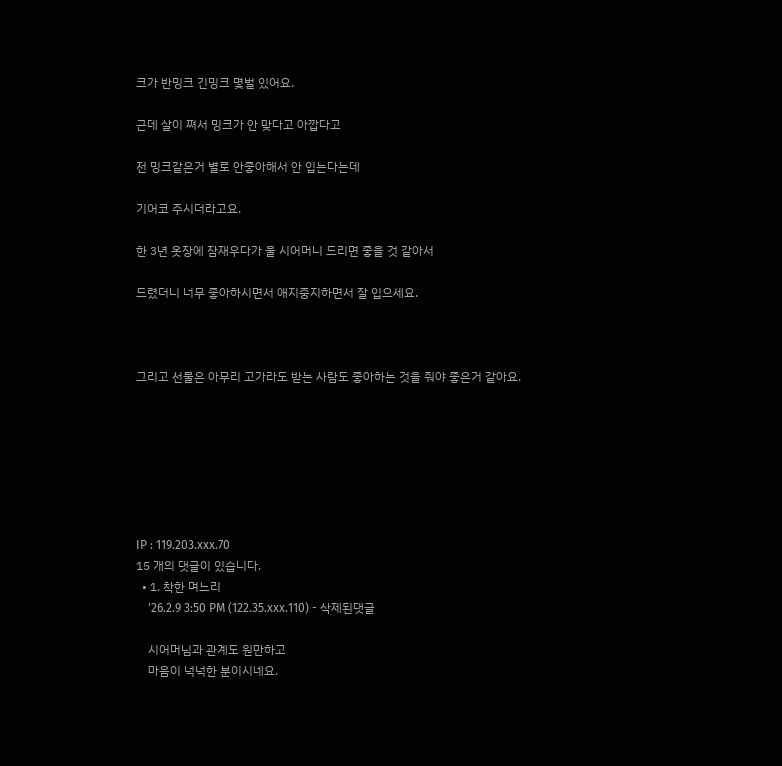크가 반밍크 긴밍크 몇벌 있어요.

근데 살이 쪄서 밍크가 안 맞다고 아깝다고

전 밍크같은거 별로 안좋아해서 안 입는다는데

기어코 주시더라고요.

한 3년 옷장에 잠재우다가 울 시어머니 드리면 좋을 것 같아서

드렸더니 너무 좋아하시면서 애지중지하면서 잘 입으세요.



그리고 선물은 아무리 고가라도 받는 사람도 좋아하는 것을 줘야 좋은거 같아요.







IP : 119.203.xxx.70
15 개의 댓글이 있습니다.
  • 1. 착한 며느리
    '26.2.9 3:50 PM (122.35.xxx.110) - 삭제된댓글

    시어머님과 관계도 원만하고
    마음이 넉넉한 분이시네요.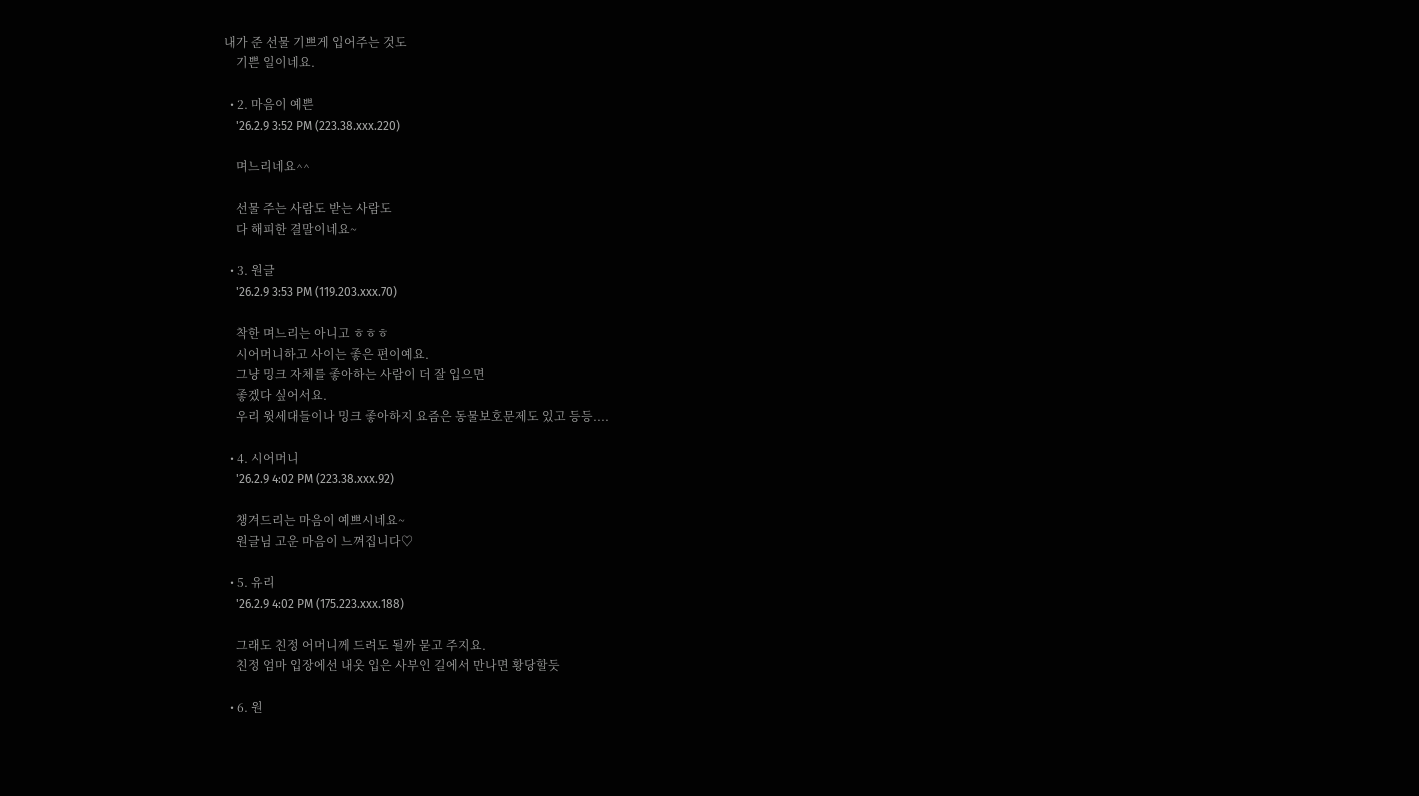내가 준 선물 기쁘게 입어주는 것도
    기쁜 일이네요.

  • 2. 마음이 예쁜
    '26.2.9 3:52 PM (223.38.xxx.220)

    며느리네요^^

    선물 주는 사람도 받는 사람도
    다 해피한 결말이네요~

  • 3. 원글
    '26.2.9 3:53 PM (119.203.xxx.70)

    착한 며느리는 아니고 ㅎㅎㅎ
    시어머니하고 사이는 좋은 편이예요.
    그냥 밍크 자체를 좋아하는 사람이 더 잘 입으면
    좋겠다 싶어서요.
    우리 윗세대들이나 밍크 좋아하지 요즘은 동물보호문제도 있고 등등....

  • 4. 시어머니
    '26.2.9 4:02 PM (223.38.xxx.92)

    챙겨드리는 마음이 예쁘시네요~
    원글님 고운 마음이 느껴집니다♡

  • 5. 유리
    '26.2.9 4:02 PM (175.223.xxx.188)

    그래도 친정 어머니께 드려도 될까 묻고 주지요.
    친정 엄마 입장에선 내옷 입은 사부인 길에서 만나면 황당할듯

  • 6. 원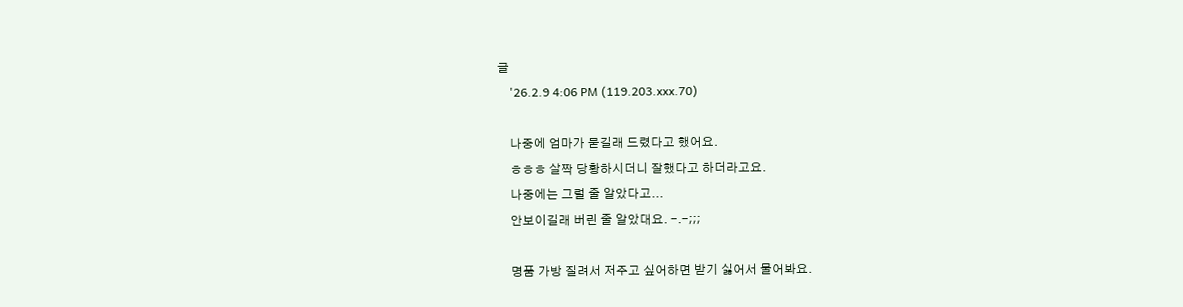글
    '26.2.9 4:06 PM (119.203.xxx.70)

    나중에 엄마가 묻길래 드렸다고 했어요.
    ㅎㅎㅎ 살짝 당황하시더니 잘했다고 하더라고요.
    나중에는 그럴 줄 알았다고...
    안보이길래 버린 줄 알았대요. -.-;;;

    명품 가방 질려서 저주고 싶어하면 받기 싫어서 물어봐요.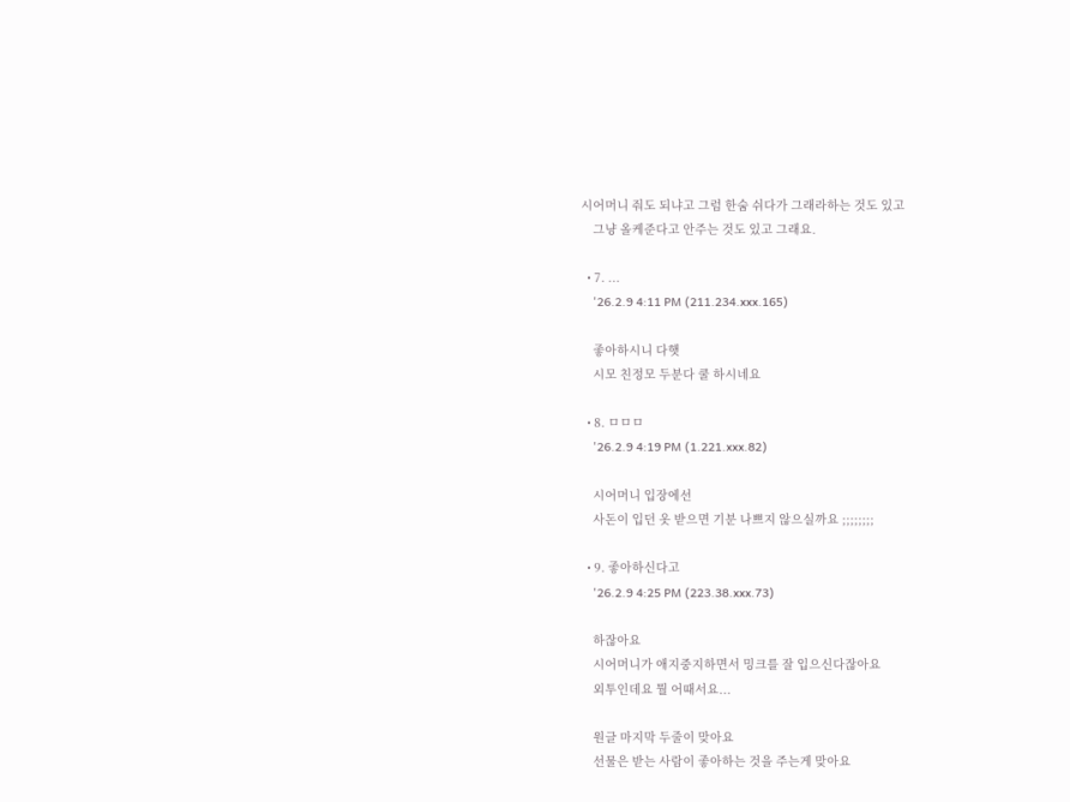시어머니 줘도 되냐고 그럼 한숨 쉬다가 그래라하는 것도 있고
    그냥 올케준다고 안주는 것도 있고 그래요.

  • 7. ...
    '26.2.9 4:11 PM (211.234.xxx.165)

    좋아하시니 다햇
    시모 친정모 두분다 쿨 하시네요

  • 8. ㅁㅁㅁ
    '26.2.9 4:19 PM (1.221.xxx.82)

    시어머니 입장에선
    사돈이 입던 옷 받으면 기분 나쁘지 않으실까요 ;;;;;;;;

  • 9. 좋아하신다고
    '26.2.9 4:25 PM (223.38.xxx.73)

    하잖아요
    시어머니가 애지중지하면서 밍크를 잘 입으신다잖아요
    외투인데요 뭘 어때서요...

    원글 마지막 두줄이 맞아요
    선물은 받는 사람이 좋아하는 것을 주는게 맞아요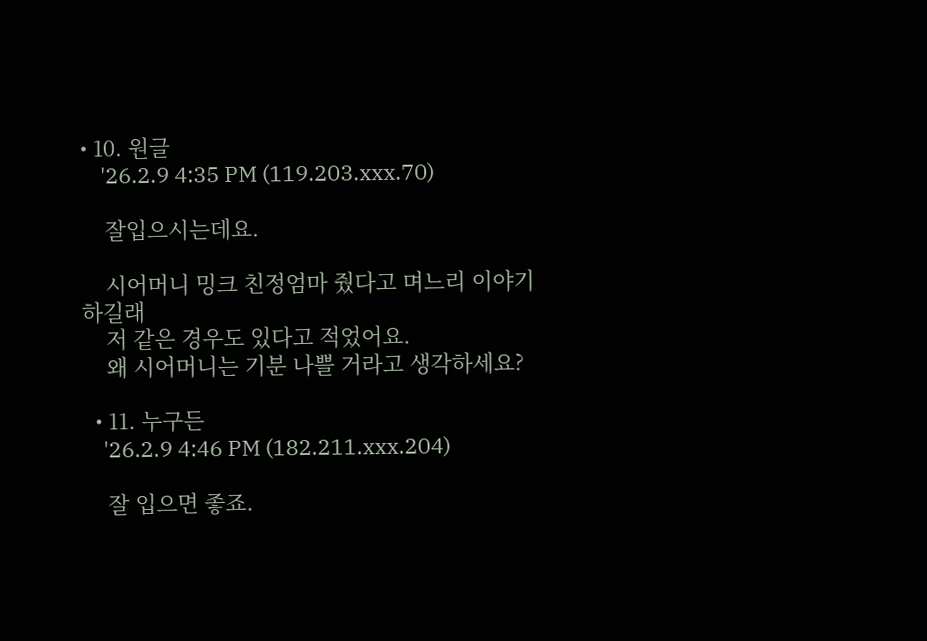• 10. 원글
    '26.2.9 4:35 PM (119.203.xxx.70)

    잘입으시는데요.

    시어머니 밍크 친정엄마 줬다고 며느리 이야기 하길래
    저 같은 경우도 있다고 적었어요.
    왜 시어머니는 기분 나쁠 거라고 생각하세요?

  • 11. 누구든
    '26.2.9 4:46 PM (182.211.xxx.204)

    잘 입으면 좋죠.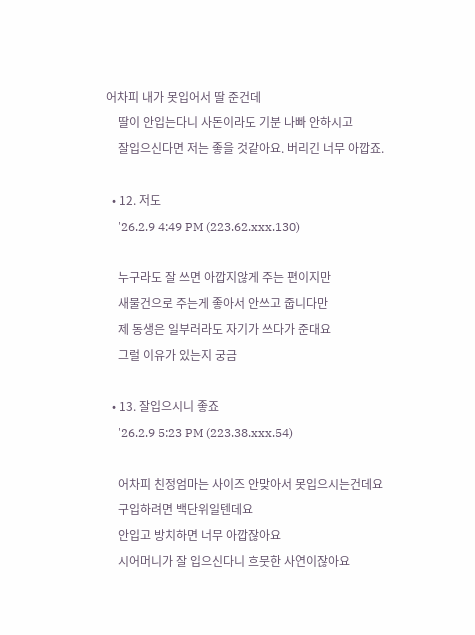어차피 내가 못입어서 딸 준건데
    딸이 안입는다니 사돈이라도 기분 나빠 안하시고
    잘입으신다면 저는 좋을 것같아요. 버리긴 너무 아깝죠.

  • 12. 저도
    '26.2.9 4:49 PM (223.62.xxx.130)

    누구라도 잘 쓰면 아깝지않게 주는 편이지만
    새물건으로 주는게 좋아서 안쓰고 줍니다만
    제 동생은 일부러라도 자기가 쓰다가 준대요
    그럴 이유가 있는지 궁금

  • 13. 잘입으시니 좋죠
    '26.2.9 5:23 PM (223.38.xxx.54)

    어차피 친정엄마는 사이즈 안맞아서 못입으시는건데요
    구입하려면 백단위일텐데요
    안입고 방치하면 너무 아깝잖아요
    시어머니가 잘 입으신다니 흐뭇한 사연이잖아요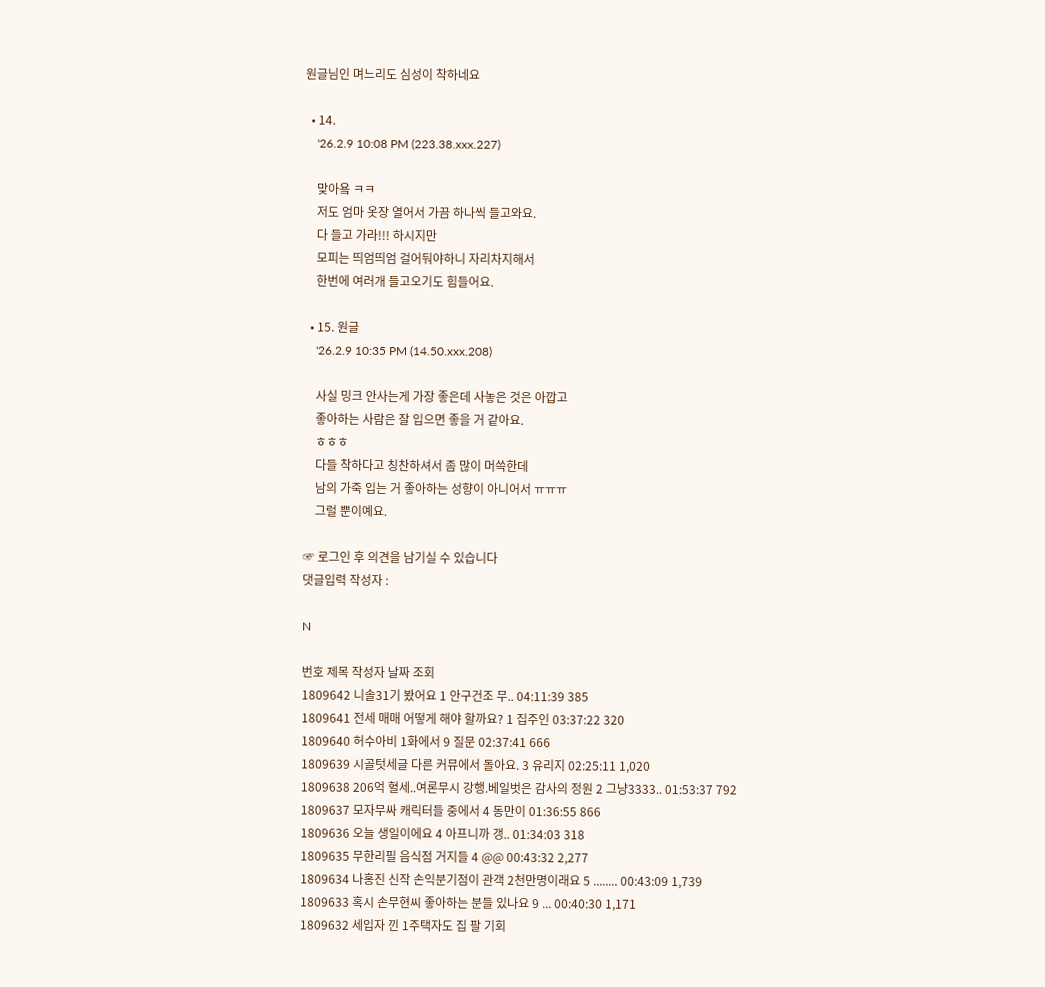원글님인 며느리도 심성이 착하네요

  • 14.
    '26.2.9 10:08 PM (223.38.xxx.227)

    맞아욬 ㅋㅋ
    저도 엄마 옷장 열어서 가끔 하나씩 들고와요.
    다 들고 가라!!! 하시지만
    모피는 띄엄띄엄 걸어둬야하니 자리차지해서
    한번에 여러개 들고오기도 힘들어요.

  • 15. 원글
    '26.2.9 10:35 PM (14.50.xxx.208)

    사실 밍크 안사는게 가장 좋은데 사놓은 것은 아깝고
    좋아하는 사람은 잘 입으면 좋을 거 같아요.
    ㅎㅎㅎ
    다들 착하다고 칭찬하셔서 좀 많이 머쓱한데
    남의 가죽 입는 거 좋아하는 성향이 아니어서 ㅠㅠㅠ
    그럴 뿐이예요.

☞ 로그인 후 의견을 남기실 수 있습니다
댓글입력 작성자 :

N

번호 제목 작성자 날짜 조회
1809642 니솔31기 봤어요 1 안구건조 무.. 04:11:39 385
1809641 전세 매매 어떻게 해야 할까요? 1 집주인 03:37:22 320
1809640 허수아비 1화에서 9 질문 02:37:41 666
1809639 시골텃세글 다른 커뮤에서 돌아요. 3 유리지 02:25:11 1,020
1809638 206억 혈세..여론무시 강행.베일벗은 감사의 정원 2 그냥3333.. 01:53:37 792
1809637 모자무싸 캐릭터들 중에서 4 동만이 01:36:55 866
1809636 오늘 생일이에요 4 아프니까 갱.. 01:34:03 318
1809635 무한리필 음식점 거지들 4 @@ 00:43:32 2,277
1809634 나홍진 신작 손익분기점이 관객 2천만명이래요 5 ........ 00:43:09 1,739
1809633 혹시 손무현씨 좋아하는 분들 있나요 9 ... 00:40:30 1,171
1809632 세입자 낀 1주택자도 집 팔 기회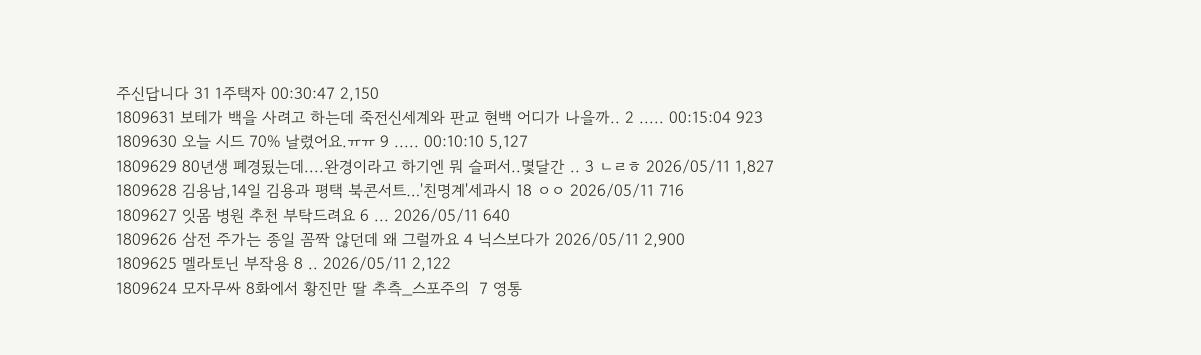주신답니다 31 1주택자 00:30:47 2,150
1809631 보테가 백을 사려고 하는데 죽전신세계와 판교 현백 어디가 나을까.. 2 ..... 00:15:04 923
1809630 오늘 시드 70% 날렸어요.ㅠㅠ 9 ..... 00:10:10 5,127
1809629 80년생 폐경됬는데....완경이라고 하기엔 뭐 슬퍼서..몇달간 .. 3 ㄴㄹㅎ 2026/05/11 1,827
1809628 김용남,14일 김용과 평택 북콘서트…'친명계'세과시 18 ㅇㅇ 2026/05/11 716
1809627 잇몸 병원 추천 부탁드려요 6 ... 2026/05/11 640
1809626 삼전 주가는 종일 꼼짝 않던데 왜 그럴까요 4 닉스보다가 2026/05/11 2,900
1809625 멜라토닌 부작용 8 .. 2026/05/11 2,122
1809624 모자무싸 8화에서 황진만 딸 추측_스포주의  7 영통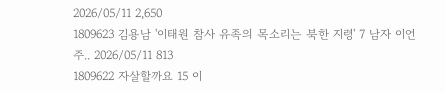2026/05/11 2,650
1809623 김용남 '이태원 참사 유족의 목소리는 북한 지령' 7 남자 이언주.. 2026/05/11 813
1809622 자살할까요 15 이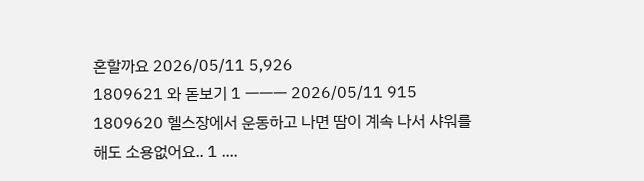혼할까요 2026/05/11 5,926
1809621 와 돋보기 1 ㅡㅡㅡ 2026/05/11 915
1809620 헬스장에서 운동하고 나면 땀이 계속 나서 샤워를 해도 소용없어요.. 1 ....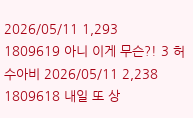2026/05/11 1,293
1809619 아니 이게 무슨?! 3 허수아비 2026/05/11 2,238
1809618 내일 또 상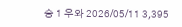승 1 우와 2026/05/11 3,395